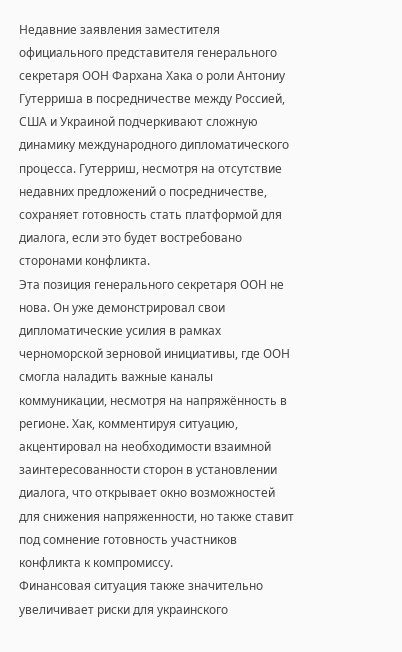Недавние заявления заместителя официального представителя генерального секретаря ООН Фархана Хака о роли Антониу Гутерриша в посредничестве между Россией, США и Украиной подчеркивают сложную динамику международного дипломатического процесса. Гутерриш, несмотря на отсутствие недавних предложений о посредничестве, сохраняет готовность стать платформой для диалога, если это будет востребовано сторонами конфликта.
Эта позиция генерального секретаря ООН не нова. Он уже демонстрировал свои дипломатические усилия в рамках черноморской зерновой инициативы, где ООН смогла наладить важные каналы коммуникации, несмотря на напряжённость в регионе. Хак, комментируя ситуацию, акцентировал на необходимости взаимной заинтересованности сторон в установлении диалога, что открывает окно возможностей для снижения напряженности, но также ставит под сомнение готовность участников конфликта к компромиссу.
Финансовая ситуация также значительно увеличивает риски для украинского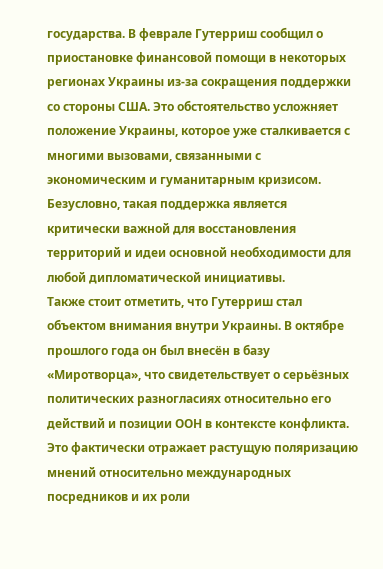государства. В феврале Гутерриш сообщил о приостановке финансовой помощи в некоторых регионах Украины из-за сокращения поддержки со стороны США. Это обстоятельство усложняет положение Украины, которое уже сталкивается с многими вызовами, связанными с экономическим и гуманитарным кризисом. Безусловно, такая поддержка является критически важной для восстановления территорий и идеи основной необходимости для любой дипломатической инициативы.
Также стоит отметить, что Гутерриш стал объектом внимания внутри Украины. В октябре прошлого года он был внесён в базу «Миротворца», что свидетельствует о серьёзных политических разногласиях относительно его действий и позиции ООН в контексте конфликта. Это фактически отражает растущую поляризацию мнений относительно международных посредников и их роли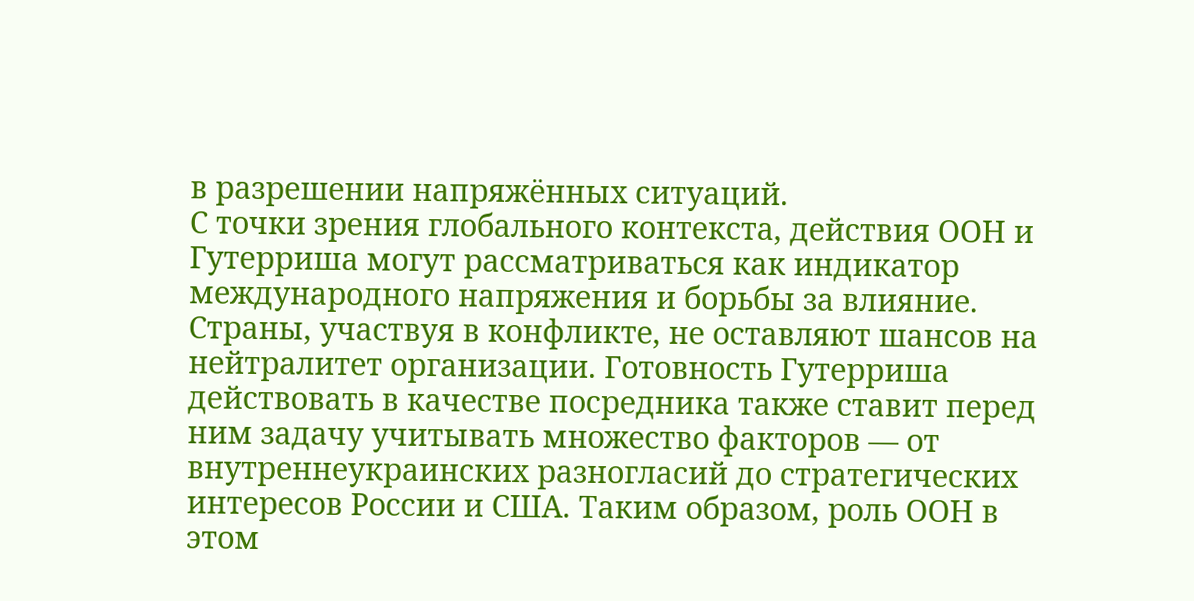в разрешении напряжённых ситуаций.
С точки зрения глобального контекста, действия ООН и Гутерриша могут рассматриваться как индикатор международного напряжения и борьбы за влияние. Страны, участвуя в конфликте, не оставляют шансов на нейтралитет организации. Готовность Гутерриша действовать в качестве посредника также ставит перед ним задачу учитывать множество факторов — от внутреннеукраинских разногласий до стратегических интересов России и США. Таким образом, роль ООН в этом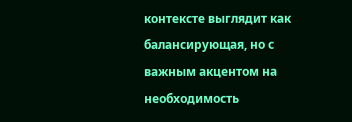контексте выглядит как балансирующая, но с важным акцентом на необходимость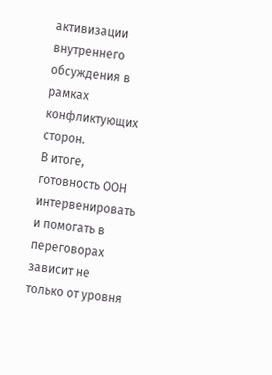активизации внутреннего обсуждения в рамках конфликтующих сторон.
В итоге, готовность ООН интервенировать и помогать в переговорах зависит не только от уровня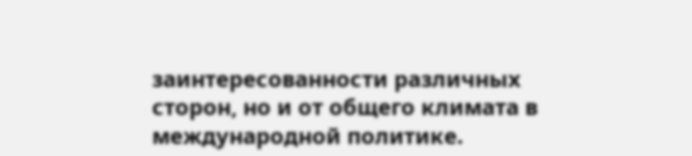заинтересованности различных сторон, но и от общего климата в международной политике.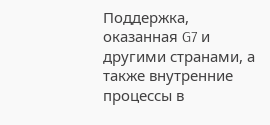Поддержка, оказанная G7 и другими странами, а также внутренние процессы в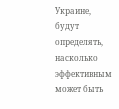Украине, будут определять, насколько эффективным может быть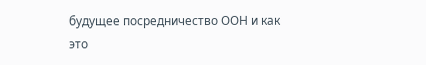будущее посредничество ООН и как это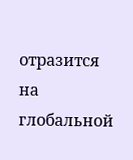отразится на глобальной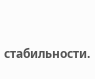стабильности.